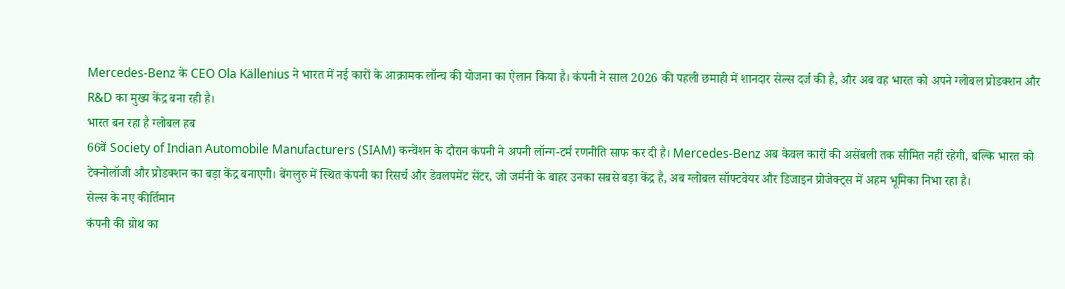Mercedes-Benz के CEO Ola Källenius ने भारत में नई कारों के आक्रामक लॉन्च की योजना का ऐलान किया है। कंपनी ने साल 2026 की पहली छमाही में शानदार सेल्स दर्ज की है, और अब वह भारत को अपने ग्लोबल प्रोडक्शन और R&D का मुख्य केंद्र बना रही है।
भारत बन रहा है ग्लोबल हब
66वें Society of Indian Automobile Manufacturers (SIAM) कन्वेंशन के दौरान कंपनी ने अपनी लॉन्ग-टर्म रणनीति साफ कर दी है। Mercedes-Benz अब केवल कारों की असेंबली तक सीमित नहीं रहेगी, बल्कि भारत को टेक्नोलॉजी और प्रोडक्शन का बड़ा केंद्र बनाएगी। बेंगलुरु में स्थित कंपनी का रिसर्च और डेवलपमेंट सेंटर, जो जर्मनी के बाहर उनका सबसे बड़ा केंद्र है, अब ग्लोबल सॉफ्टवेयर और डिजाइन प्रोजेक्ट्स में अहम भूमिका निभा रहा है।
सेल्स के नए कीर्तिमान
कंपनी की ग्रोथ का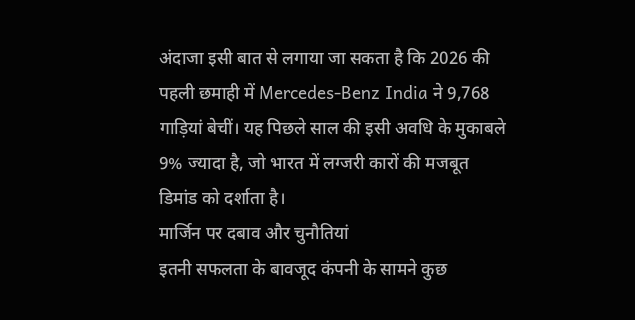अंदाजा इसी बात से लगाया जा सकता है कि 2026 की पहली छमाही में Mercedes-Benz India ने 9,768 गाड़ियां बेचीं। यह पिछले साल की इसी अवधि के मुकाबले 9% ज्यादा है, जो भारत में लग्जरी कारों की मजबूत डिमांड को दर्शाता है।
मार्जिन पर दबाव और चुनौतियां
इतनी सफलता के बावजूद कंपनी के सामने कुछ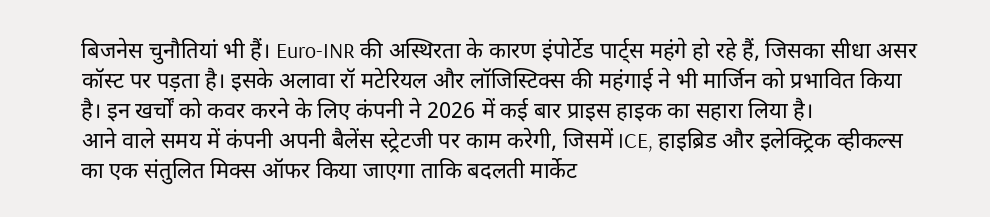बिजनेस चुनौतियां भी हैं। Euro-INR की अस्थिरता के कारण इंपोर्टेड पार्ट्स महंगे हो रहे हैं, जिसका सीधा असर कॉस्ट पर पड़ता है। इसके अलावा रॉ मटेरियल और लॉजिस्टिक्स की महंगाई ने भी मार्जिन को प्रभावित किया है। इन खर्चों को कवर करने के लिए कंपनी ने 2026 में कई बार प्राइस हाइक का सहारा लिया है।
आने वाले समय में कंपनी अपनी बैलेंस स्ट्रेटजी पर काम करेगी, जिसमें ICE, हाइब्रिड और इलेक्ट्रिक व्हीकल्स का एक संतुलित मिक्स ऑफर किया जाएगा ताकि बदलती मार्केट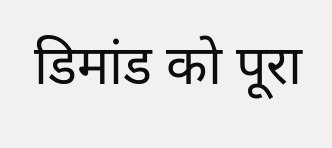डिमांड को पूरा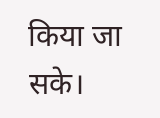किया जा सके।